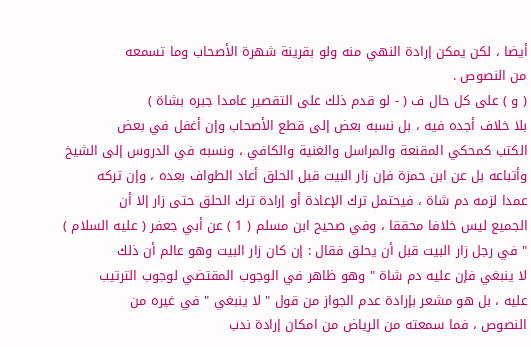أيضا ، لكن يمكن إرادة النهي منه ولو بقرينة شهرة الأصحاب وما تسمعه
من النصوص .
( و ) على كل حال ف ( - لو قدم ذلك على التقصير عامدا جبره بشاة )
بلا خلاف أجده فيه ، بل نسبه بعض إلى قطع الأصحاب وإن أغفل في بعض
الكتب كمحكي المقنعة والمراسل والغنية والكافي ، ونسبه في الدروس إلى الشيخ
وأتباعه بل عن ابن حمزة فإن زار البيت قبل الحلق أعاد الطواف بعده ، وإن تركه
عمدا لزمه دم شاة ، فيحتمل ترك الإعادة أو إرادة ترك الحلق حتى زار إلا أن
الجميع ليس خلافا محققا ، وفي صحيح ابن مسلم ( 1 ) عن أبي جعفر ( عليه السلام )
" في رجل زار البيت قبل أن يحلق فقال : إن كان زار البيت وهو عالم أن ذلك
لا ينبغي فإن عليه دم شاة " وهو ظاهر في الوجوب المقتضي لوجوب الترتيب
عليه ، بل هو مشعر بإرادة عدم الجواز من قول " لا ينبغي " في غيره من
النصوص ، فما سمعته من الرياض من امكان إرادة ندب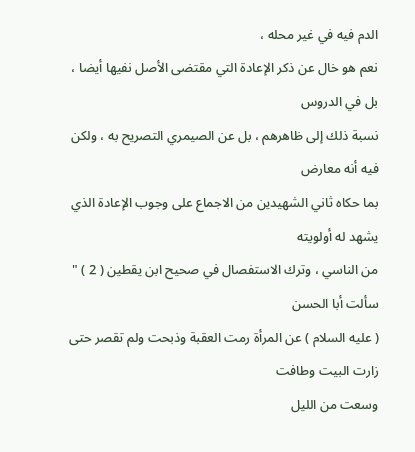الدم فيه في غير محله ،
نعم هو خال عن ذكر الإعادة التي مقتضى الأصل نفيها أيضا ، بل في الدروس
نسبة ذلك إلى ظاهرهم ، بل عن الصيمري التصريح به ، ولكن فيه أنه معارض
بما حكاه ثاني الشهيدين من الاجماع على وجوب الإعادة الذي يشهد له أولويته
من الناسي ، وترك الاستفصال في صحيح ابن يقطين ( 2 ) " سألت أبا الحسن
( عليه السلام ) عن المرأة رمت العقبة وذبحت ولم تقصر حتى زارت البيت وطافت
وسعت من الليل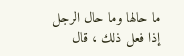ما حالها وما حال الرجل إذا فعل ذلك ، قال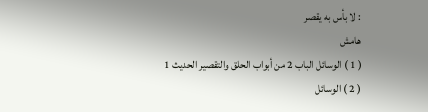: لا بأس به يقصر
هامش
( 1 ) الوسائل الباب 2 من أبواب الحلق والتقصير الحديث 1
( 2 ) الوسائل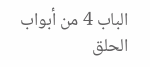الباب 4 من أبواب الحلق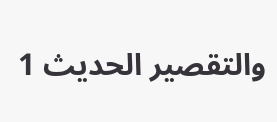والتقصير الحديث 1